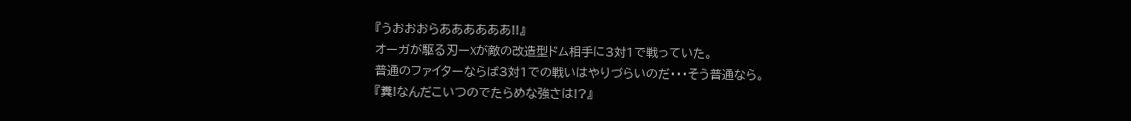『うおおおらああああああ!!』
オーガが駆る刃ーXが敵の改造型ドム相手に3対1で戦っていた。
普通のファイターならば3対1での戦いはやりづらいのだ・・・そう普通なら。
『糞!なんだこいつのでたらめな強さは!?』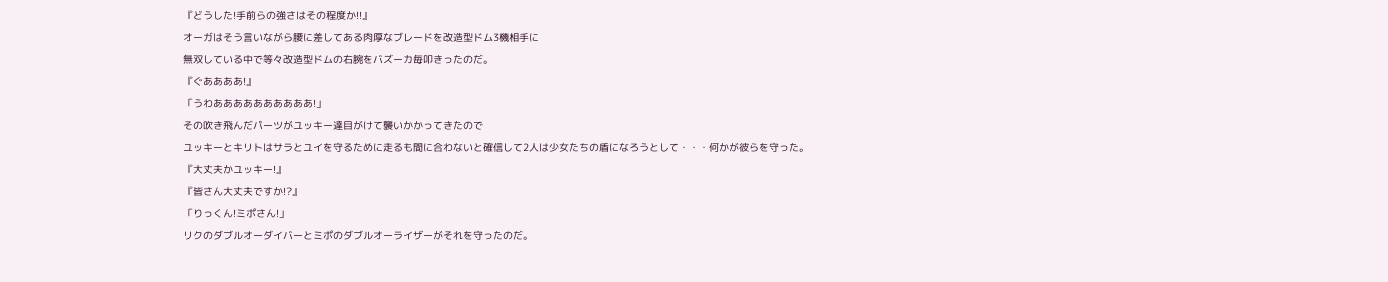『どうした!手前らの強さはその程度か!!』
オーガはそう言いながら腰に差してある肉厚なブレードを改造型ドム3機相手に
無双している中で等々改造型ドムの右腕をバズーカ毎叩きったのだ。
『ぐああああ!』
「うわああああああああああ!」
その吹き飛んだパーツがユッキー達目がけて襲いかかってきたので
ユッキーとキリトはサラとユイを守るために走るも間に合わないと確信して2人は少女たちの盾になろうとして・・・何かが彼らを守った。
『大丈夫かユッキー!』
『皆さん大丈夫ですか!?』
「りっくん!ミポさん!」
リクのダブルオーダイバーとミポのダブルオーライザーがそれを守ったのだ。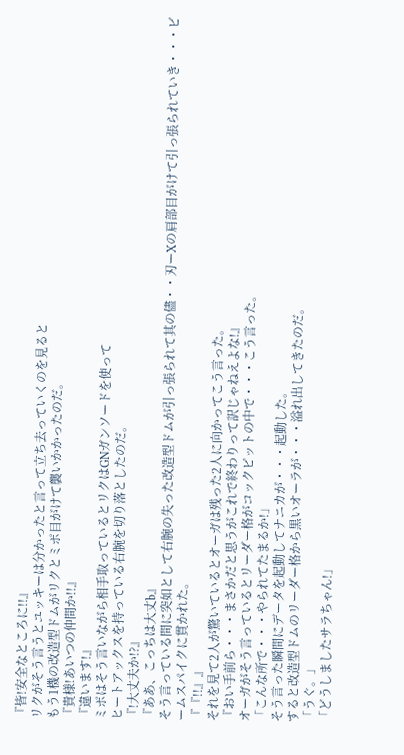『皆!安全なところに!!』
リクがそう言うとユッキーは分かったと言って立ち去っていくのを見ると
もう1機の改造型ドムがリクとミポ目がけて襲いかかったのだ。
『貴様!あいつの仲間か!!』
『違います!』
ミポはそう言いながら相手取っているとリクはGNガンソードを使って
ヒートアックスを持っている右腕を切り落としたのだ。
『!大丈夫か!?』
『ああ、こっちは大丈b』
そう言っている間に突如として右腕の失った改造型ドムが引っ張られて其の儘・・刃ーXの肩部目がけて引っ張られていき・・・ビームスパイクに貫かれた。
『『!!』』
それを見て2人が驚いているとオーガは残った2人に向かってこう言った。
『おい手前ら・・・まさかだと思うがこれで終わりって訳じゃねえよな!』
オーガがそう言っているとリーダー格がコックピットの中で・・・こう言った。
「こんな所で・・・やられてたまるか!」
そう言った瞬間にデータを起動してナニカが・・・起動した。
すると改造型ドムのリーダー格から黒いオーラが・・・溢れ出してきたのだ。
「うぐ。」
「どうしましたサラちゃん!」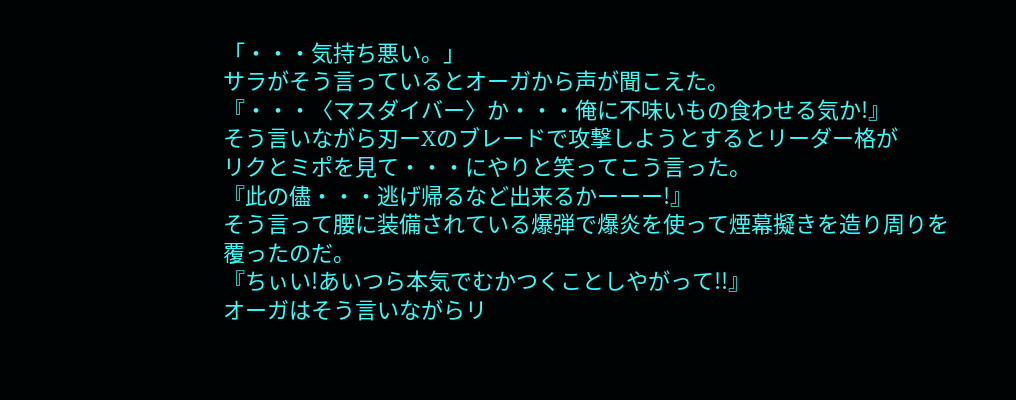「・・・気持ち悪い。」
サラがそう言っているとオーガから声が聞こえた。
『・・・〈マスダイバー〉か・・・俺に不味いもの食わせる気か!』
そう言いながら刃ーXのブレードで攻撃しようとするとリーダー格が
リクとミポを見て・・・にやりと笑ってこう言った。
『此の儘・・・逃げ帰るなど出来るかーーー!』
そう言って腰に装備されている爆弾で爆炎を使って煙幕擬きを造り周りを
覆ったのだ。
『ちぃい!あいつら本気でむかつくことしやがって!!』
オーガはそう言いながらリ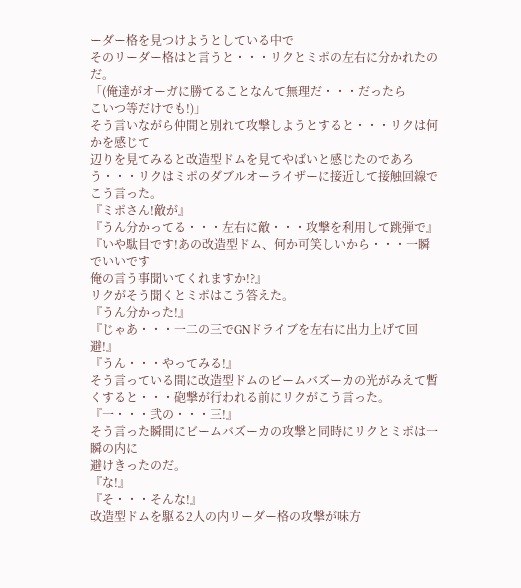ーダー格を見つけようとしている中で
そのリーダー格はと言うと・・・リクとミポの左右に分かれたのだ。
「(俺達がオーガに勝てることなんて無理だ・・・だったら
こいつ等だけでも!)」
そう言いながら仲間と別れて攻撃しようとすると・・・リクは何かを感じて
辺りを見てみると改造型ドムを見てやばいと感じたのであろう・・・リクはミポのダブルオーライザーに接近して接触回線でこう言った。
『ミポさん!敵が』
『うん分かってる・・・左右に敵・・・攻撃を利用して跳弾で』
『いや駄目です!あの改造型ドム、何か可笑しいから・・・一瞬でいいです
俺の言う事聞いてくれますか!?』
リクがそう聞くとミポはこう答えた。
『うん分かった!』
『じゃあ・・・一二の三でGNドライブを左右に出力上げて回避!』
『うん・・・やってみる!』
そう言っている間に改造型ドムのビームバズーカの光がみえて暫くすると・・・砲撃が行われる前にリクがこう言った。
『一・・・弐の・・・三!』
そう言った瞬間にビームバズーカの攻撃と同時にリクとミポは一瞬の内に
避けきったのだ。
『な!』
『そ・・・そんな!』
改造型ドムを駆る2人の内リーダー格の攻撃が味方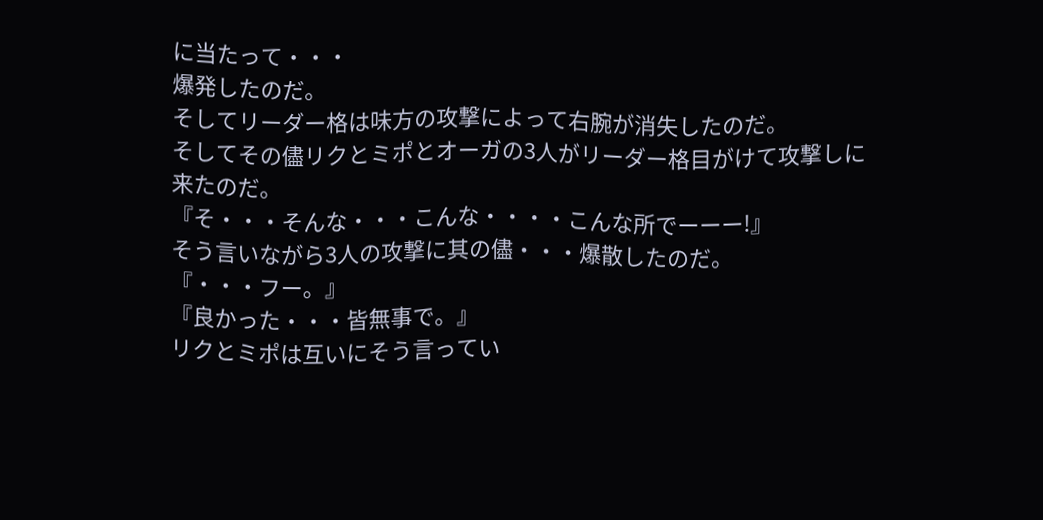に当たって・・・
爆発したのだ。
そしてリーダー格は味方の攻撃によって右腕が消失したのだ。
そしてその儘リクとミポとオーガの3人がリーダー格目がけて攻撃しに
来たのだ。
『そ・・・そんな・・・こんな・・・・こんな所でーーー!』
そう言いながら3人の攻撃に其の儘・・・爆散したのだ。
『・・・フー。』
『良かった・・・皆無事で。』
リクとミポは互いにそう言ってい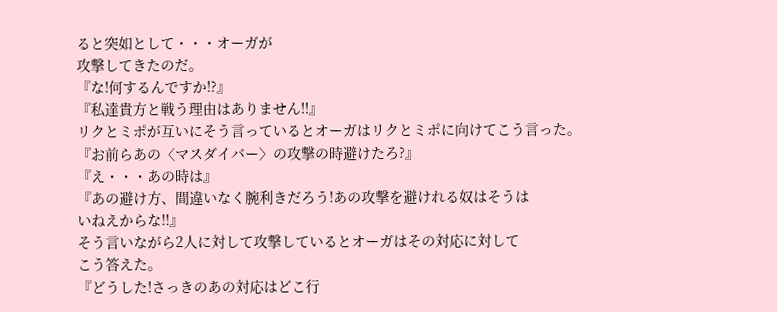ると突如として・・・オーガが
攻撃してきたのだ。
『な!何するんですか!?』
『私達貴方と戦う理由はありません!!』
リクとミポが互いにそう言っているとオーガはリクとミポに向けてこう言った。
『お前らあの〈マスダイバー〉の攻撃の時避けたろ?』
『え・・・あの時は』
『あの避け方、間違いなく腕利きだろう!あの攻撃を避けれる奴はそうは
いねえからな!!』
そう言いながら2人に対して攻撃しているとオーガはその対応に対して
こう答えた。
『どうした!さっきのあの対応はどこ行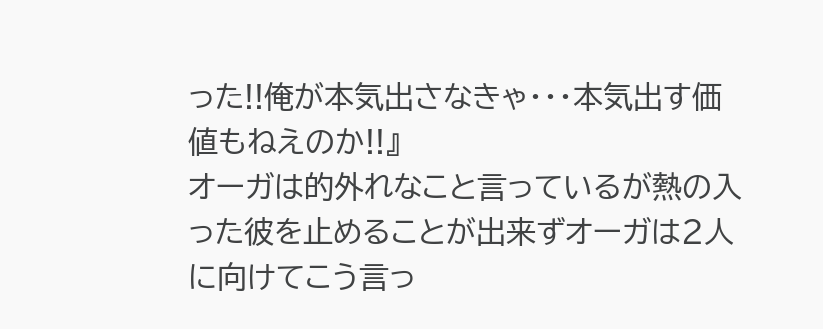った!!俺が本気出さなきゃ・・・本気出す価値もねえのか!!』
オーガは的外れなこと言っているが熱の入った彼を止めることが出来ずオーガは2人に向けてこう言っ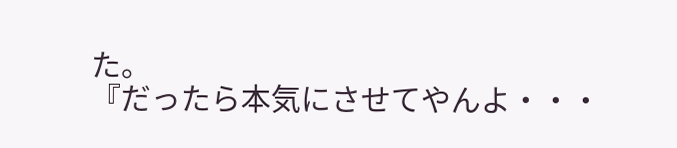た。
『だったら本気にさせてやんよ・・・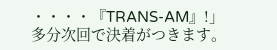・・・・『TRANS-AM』!」
多分次回で決着がつきます。